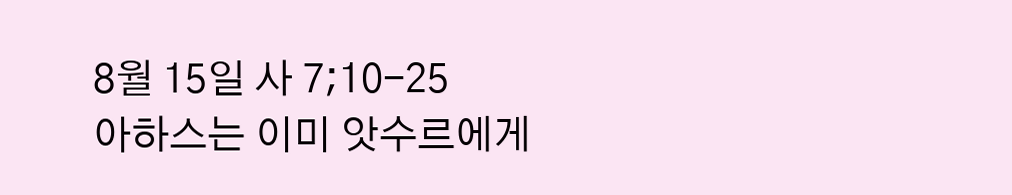8월 15일 사 7;10-25
아하스는 이미 앗수르에게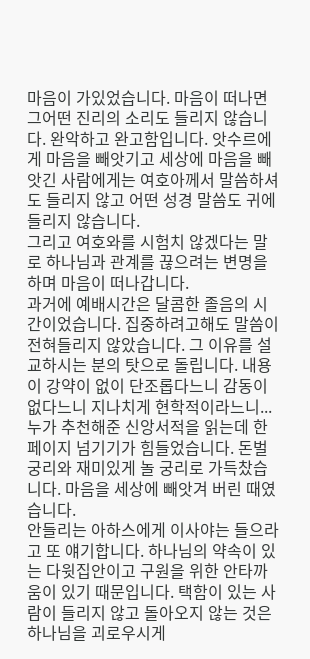마음이 가있었습니다. 마음이 떠나면 그어떤 진리의 소리도 들리지 않습니다. 완악하고 완고함입니다. 앗수르에게 마음을 빼앗기고 세상에 마음을 빼앗긴 사람에게는 여호아께서 말씀하셔도 들리지 않고 어떤 성경 말씀도 귀에 들리지 않습니다.
그리고 여호와를 시험치 않겠다는 말로 하나님과 관계를 끊으려는 변명을 하며 마음이 떠나갑니다.
과거에 예배시간은 달콤한 졸음의 시간이었습니다. 집중하려고해도 말씀이 전혀들리지 않았습니다. 그 이유를 설교하시는 분의 탓으로 돌립니다. 내용이 강약이 없이 단조롭다느니 감동이 없다느니 지나치게 현학적이라느니... 누가 추천해준 신앙서적을 읽는데 한페이지 넘기기가 힘들었습니다. 돈벌 궁리와 재미있게 놀 궁리로 가득찼습니다. 마음을 세상에 빼앗겨 버린 때였습니다.
안들리는 아하스에게 이사야는 들으라고 또 얘기합니다. 하나님의 약속이 있는 다윗집안이고 구원을 위한 안타까움이 있기 때문입니다. 택함이 있는 사람이 들리지 않고 돌아오지 않는 것은 하나님을 괴로우시게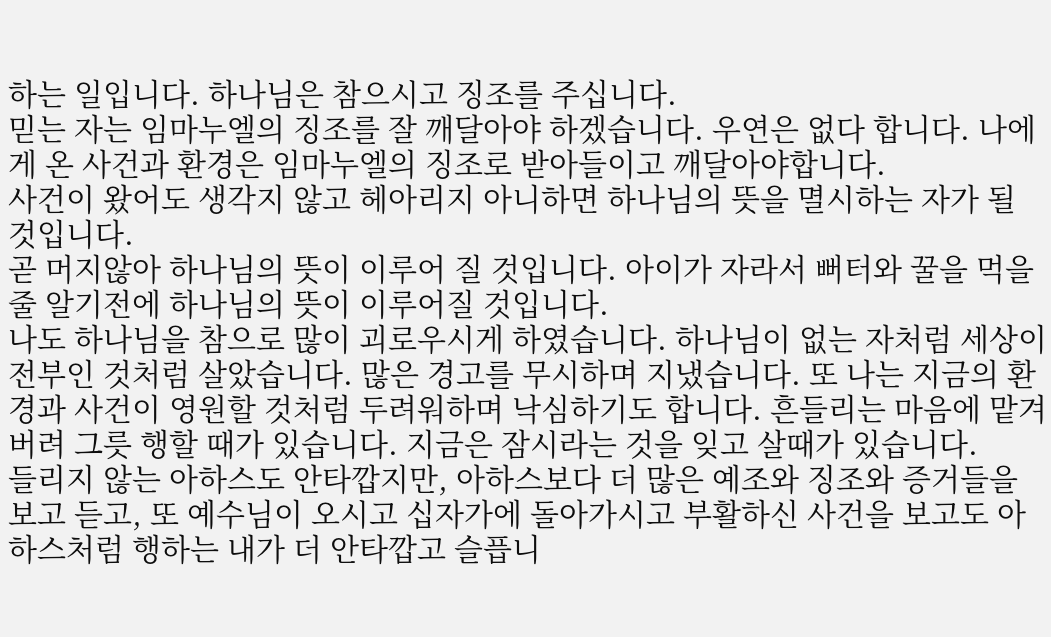하는 일입니다. 하나님은 참으시고 징조를 주십니다.
믿는 자는 임마누엘의 징조를 잘 깨달아야 하겠습니다. 우연은 없다 합니다. 나에게 온 사건과 환경은 임마누엘의 징조로 받아들이고 깨달아야합니다.
사건이 왔어도 생각지 않고 헤아리지 아니하면 하나님의 뜻을 멸시하는 자가 될 것입니다.
곧 머지않아 하나님의 뜻이 이루어 질 것입니다. 아이가 자라서 뻐터와 꿀을 먹을 줄 알기전에 하나님의 뜻이 이루어질 것입니다.
나도 하나님을 참으로 많이 괴로우시게 하였습니다. 하나님이 없는 자처럼 세상이 전부인 것처럼 살았습니다. 많은 경고를 무시하며 지냈습니다. 또 나는 지금의 환경과 사건이 영원할 것처럼 두려워하며 낙심하기도 합니다. 흔들리는 마음에 맡겨버려 그릇 행할 때가 있습니다. 지금은 잠시라는 것을 잊고 살때가 있습니다.
들리지 않는 아하스도 안타깝지만, 아하스보다 더 많은 예조와 징조와 증거들을 보고 듣고, 또 예수님이 오시고 십자가에 돌아가시고 부활하신 사건을 보고도 아하스처럼 행하는 내가 더 안타깝고 슬픕니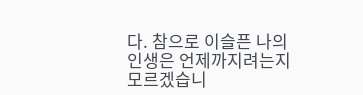다. 참으로 이슬픈 나의 인생은 언제까지려는지 모르겠습니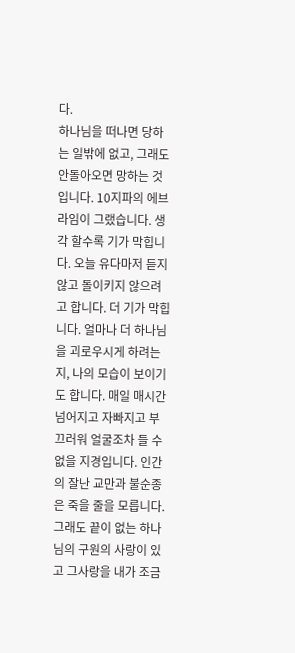다.
하나님을 떠나면 당하는 일밖에 없고, 그래도 안돌아오면 망하는 것입니다. 10지파의 에브라임이 그랬습니다. 생각 할수록 기가 막힙니다. 오늘 유다마저 듣지 않고 돌이키지 않으려고 합니다. 더 기가 막힙니다. 얼마나 더 하나님을 괴로우시게 하려는지, 나의 모습이 보이기도 합니다. 매일 매시간 넘어지고 자빠지고 부끄러워 얼굴조차 들 수없을 지경입니다. 인간의 잘난 교만과 불순종은 죽을 줄을 모릅니다. 그래도 끝이 없는 하나님의 구원의 사랑이 있고 그사랑을 내가 조금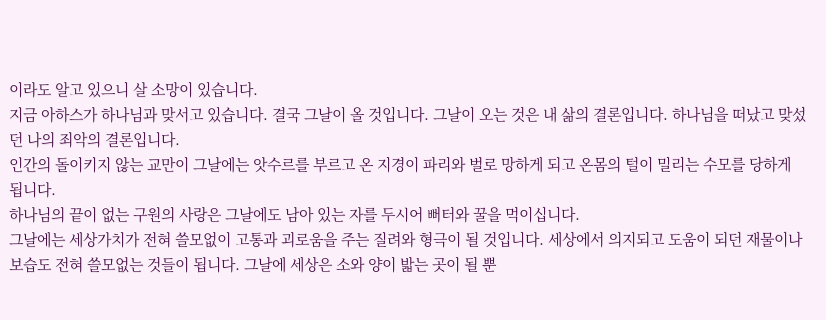이라도 알고 있으니 살 소망이 있습니다.
지금 아하스가 하나님과 맞서고 있습니다. 결국 그날이 올 것입니다. 그날이 오는 것은 내 삶의 결론입니다. 하나님을 떠났고 맞섰던 나의 죄악의 결론입니다.
인간의 돌이키지 않는 교만이 그날에는 앗수르를 부르고 온 지경이 파리와 벌로 망하게 되고 온몸의 털이 밀리는 수모를 당하게 됩니다.
하나님의 끝이 없는 구원의 사랑은 그날에도 남아 있는 자를 두시어 뻐터와 꿀을 먹이십니다.
그날에는 세상가치가 전혀 쓸모없이 고통과 괴로움을 주는 질려와 형극이 될 것입니다. 세상에서 의지되고 도움이 되던 재물이나 보습도 전혀 쓸모없는 것들이 됩니다. 그날에 세상은 소와 양이 밟는 곳이 될 뿐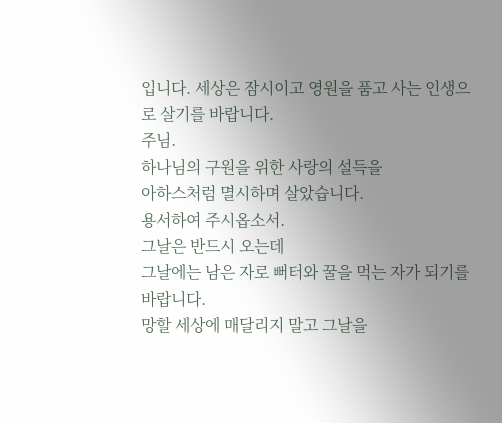입니다. 세상은 잠시이고 영원을 품고 사는 인생으로 살기를 바랍니다.
주님.
하나님의 구원을 위한 사랑의 설득을
아하스처럼 멸시하며 살았습니다.
용서하여 주시옵소서.
그날은 반드시 오는데
그날에는 남은 자로 뻐터와 꿀을 먹는 자가 되기를 바랍니다.
망할 세상에 매달리지 말고 그날을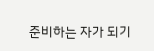준비하는 자가 되기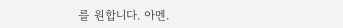를 원합니다. 아멘.